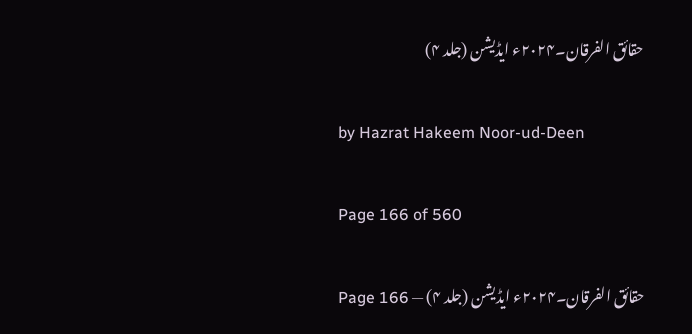حقائق الفرقان۔۲۰۲۴ء ایڈیشن (جلد ۴)

by Hazrat Hakeem Noor-ud-Deen

Page 166 of 560

حقائق الفرقان۔۲۰۲۴ء ایڈیشن (جلد ۴) — Page 166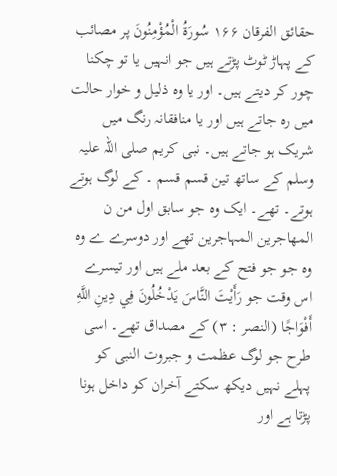حقائق الفرقان ۱۶۶ سُورَةُ الْمُؤْمِنُونَ پر مصائب کے پہاڑ ٹوٹ پڑتے ہیں جو انہیں یا تو چکنا چور کر دیتے ہیں۔ اور یا وہ ذلیل و خوار حالت میں رہ جاتے ہیں اور یا منافقانہ رنگ میں شریک ہو جاتے ہیں۔ نبی کریم صلی اللہ علیہ وسلم کے ساتھ تین قسم قسم ۔ کے لوگ ہوتے ہوتے۔ تھے۔ ایک وہ جو سابق اول من ن المهاجرین المہاجرین تھے اور دوسرے ے وہ وہ جو جو فتح کے بعد ملے ہیں اور تیسرے اس وقت جو رَأَيْتَ النَّاسَ يَدْخُلُونَ فِي دِينِ اللَّهِ أَفْوَاجًا (النصر : ۳) کے مصداق تھے۔ اسی طرح جو لوگ عظمت و جبروت النبی کو پہلے نہیں دیکھ سکتے آخران کو داخل ہونا پڑتا ہے اور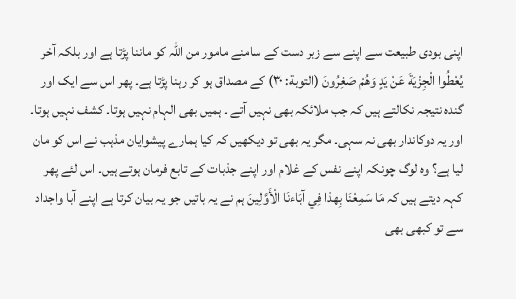اپنی بودی طبیعت سے اپنے سے زبر دست کے سامنے مامور من اللہ کو ماننا پڑتا ہے اور بلکہ آخر يُعْطُوا الْجِزْيَةَ عَنْ يَدٍ وَهُمْ صَغِرُونَ (التوبة: ۳۰) کے مصداق ہو کر رہنا پڑتا ہے۔ پھر اس سے ایک اور گندہ نتیجہ نکالتے ہیں کہ جب ملائکہ بھی نہیں آتے ۔ ہمیں بھی الہام نہیں ہوتا۔ کشف نہیں ہوتا۔ اور یہ دوکاندار بھی نہ سہی۔ مگر یہ بھی تو دیکھیں کہ کیا ہمارے پیشوایان مذہب نے اس کو مان لیا ہے؟ وہ لوگ چونکہ اپنے نفس کے غلام اور اپنے جذبات کے تابع فرمان ہوتے ہیں۔ اس لئے پھر کہہ دیتے ہیں کہ مَا سَمِعْنَا بِهذا فِي آبَاءنَا الْأَوَّلِينَ ہم نے یہ باتیں جو یہ بیان کرتا ہے اپنے آبا واجداد سے تو کبھی بھی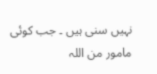نہیں سنی ہیں ۔ جب کوئی مامور من اللہ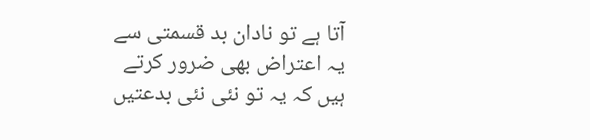آتا ہے تو نادان بد قسمتی سے یہ اعتراض بھی ضرور کرتے ہیں کہ یہ تو نئی نئی بدعتیں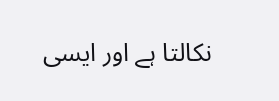نکالتا ہے اور ایسی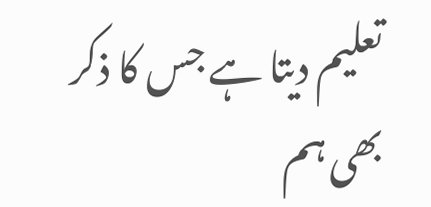تعلیم دیتا ہے جس کا ذکر بھی ہم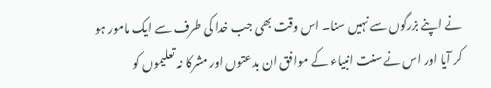نے اپنے بزرگوں سے نہیں سنا۔ اس وقت بھی جب خدا کی طرف سے ایک مامور ہو کر آیا اور اس نے سنت انبیاء کے موافق ان بدعتوں اور مشرکا نہ تعلیموں کو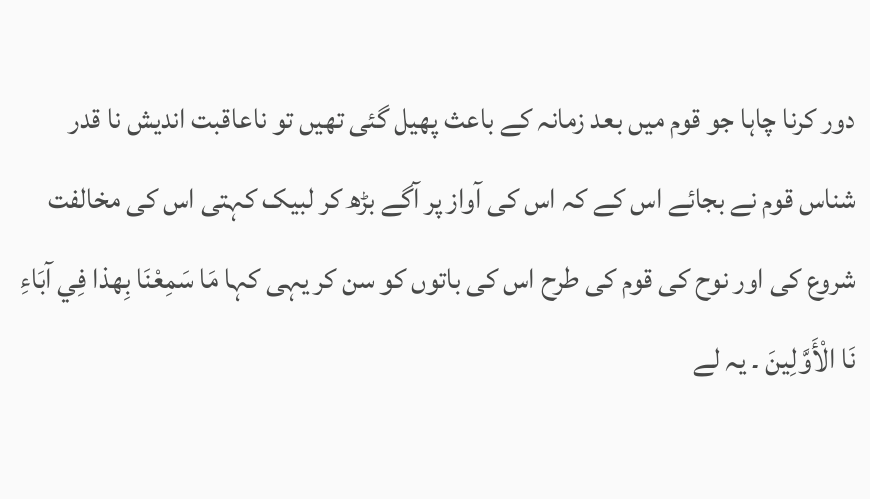دور کرنا چاہا جو قوم میں بعد زمانہ کے باعث پھیل گئی تھیں تو ناعاقبت اندیش نا قدر شناس قوم نے بجائے اس کے کہ اس کی آواز پر آگے بڑھ کر لبیک کہتی اس کی مخالفت شروع کی اور نوح کی قوم کی طرح اس کی باتوں کو سن کر یہی کہا مَا سَمِعْنَا بِهذا فِي آبَاءِ نَا الْأَوَّلِينَ ۔ یہ لے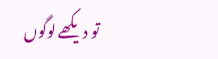تو دیکھے لوگوں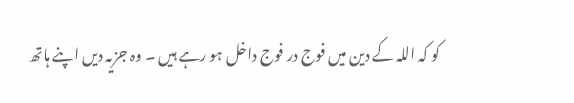کو کہ اللہ کے دین میں فوج در فوج داخل ہو رہے ہیں ۔ وہ جزیہ دیں اپنے ہاتھ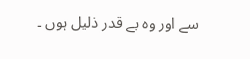سے اور وہ بے قدر ذلیل ہوں ۔